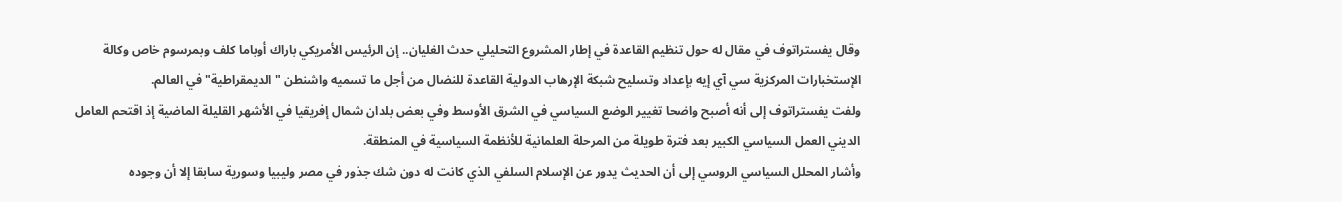وقال يفستراتوف في مقال له حول تنظيم القاعدة في إطار المشروع التحليلي حدث الغليان.. إن الرئيس الأمريكي باراك أوباما كلف وبمرسوم خاص وكالة الإستخبارات المركزية سي آي إيه بإعداد وتسليح شبكة الإرهاب الدولية القاعدة للنضال من أجل ما تسميه واشنطن "الديمقراطية" في العالم.
ولفت يفستراتوف إلى أنه أصبح واضحا تغيير الوضع السياسي في الشرق الأوسط وفي بعض بلدان شمال إفريقيا في الأشهر القليلة الماضية إذ اقتحم العامل الديني العمل السياسي الكبير بعد فترة طويلة من المرحلة العلمانية للأنظمة السياسية في المنطقة.
وأشار المحلل السياسي الروسي إلى أن الحديث يدور عن الإسلام السلفي الذي كانت له دون شك جذور في مصر وليبيا وسورية سابقا إلا أن وجوده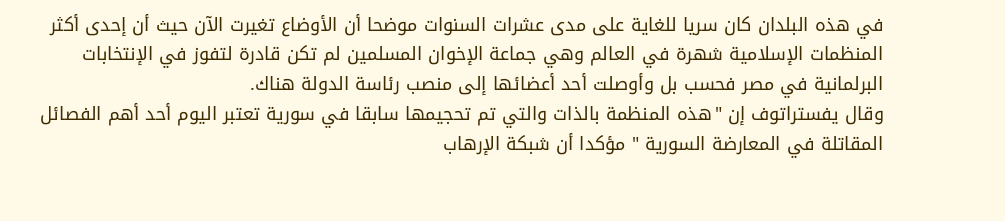في هذه البلدان كان سريا للغاية على مدى عشرات السنوات موضحا أن الأوضاع تغيرت الآن حيث أن إحدى أكثر المنظمات الإسلامية شهرة في العالم وهي جماعة الإخوان المسلمين لم تكن قادرة لتفوز في الإنتخابات البرلمانية في مصر فحسب بل وأوصلت أحد أعضائها إلى منصب رئاسة الدولة هناك.
وقال يفستراتوف إن "هذه المنظمة بالذات والتي تم تحجيمها سابقا في سورية تعتبر اليوم أحد أهم الفصائل المقاتلة في المعارضة السورية " مؤكدا أن شبكة الإرهاب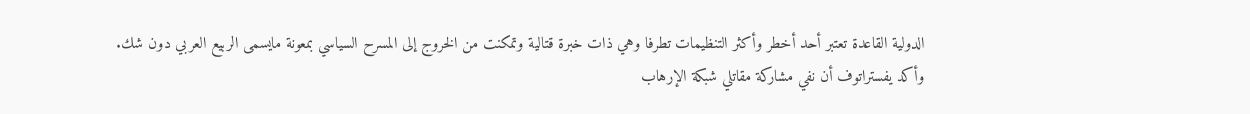الدولية القاعدة تعتبر أحد أخطر وأكثر التنظيمات تطرفا وهي ذات خبرة قتالية وتمكنت من الخروج إلى المسرح السياسي بمعونة مايسمى الربيع العربي دون شك.
وأكد يفستراتوف أن نفي مشاركة مقاتلي شبكة الإرهاب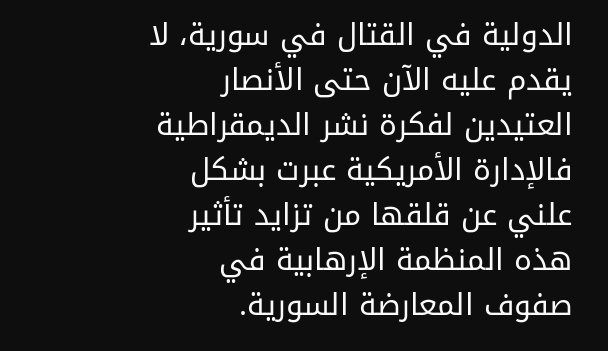الدولية في القتال في سورية، لا يقدم عليه الآن حتى الأنصار العتيدين لفكرة نشر الديمقراطية فالإدارة الأمريكية عبرت بشكل علني عن قلقها من تزايد تأثير هذه المنظمة الإرهابية في صفوف المعارضة السورية.